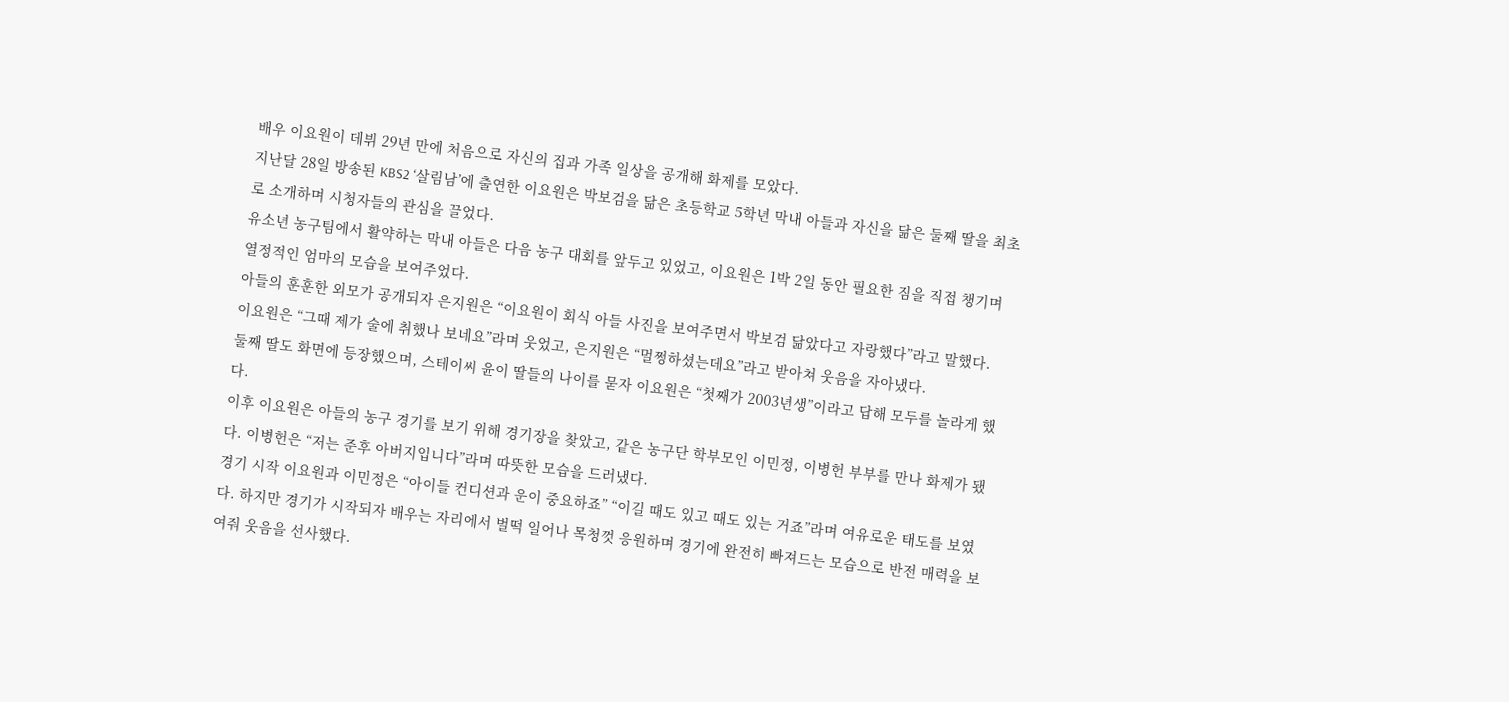배우 이요원이 데뷔 29년 만에 처음으로 자신의 집과 가족 일상을 공개해 화제를 모았다.
지난달 28일 방송된 KBS2 ‘살림남’에 출연한 이요원은 박보검을 닮은 초등학교 5학년 막내 아들과 자신을 닮은 둘째 딸을 최초로 소개하며 시청자들의 관심을 끌었다.
유소년 농구팀에서 활약하는 막내 아들은 다음 농구 대회를 앞두고 있었고, 이요원은 1박 2일 동안 필요한 짐을 직접 챙기며 열정적인 엄마의 모습을 보여주었다.
아들의 훈훈한 외모가 공개되자 은지원은 “이요원이 회식 아들 사진을 보여주면서 박보검 닮았다고 자랑했다”라고 말했다. 이요원은 “그때 제가 술에 취했나 보네요”라며 웃었고, 은지원은 “멀쩡하셨는데요”라고 받아쳐 웃음을 자아냈다.
둘째 딸도 화면에 등장했으며, 스테이씨 윤이 딸들의 나이를 묻자 이요원은 “첫째가 2003년생”이라고 답해 모두를 놀라게 했다.
이후 이요원은 아들의 농구 경기를 보기 위해 경기장을 찾았고, 같은 농구단 학부모인 이민정, 이병헌 부부를 만나 화제가 됐다. 이병헌은 “저는 준후 아버지입니다”라며 따뜻한 모습을 드러냈다.
경기 시작 이요원과 이민정은 “아이들 컨디션과 운이 중요하죠” “이길 때도 있고 때도 있는 거죠”라며 여유로운 태도를 보였다. 하지만 경기가 시작되자 배우는 자리에서 벌떡 일어나 목청껏 응원하며 경기에 완전히 빠져드는 모습으로 반전 매력을 보여줘 웃음을 선사했다.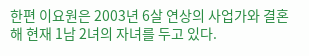한편 이요원은 2003년 6살 연상의 사업가와 결혼해 현재 1남 2녀의 자녀를 두고 있다.